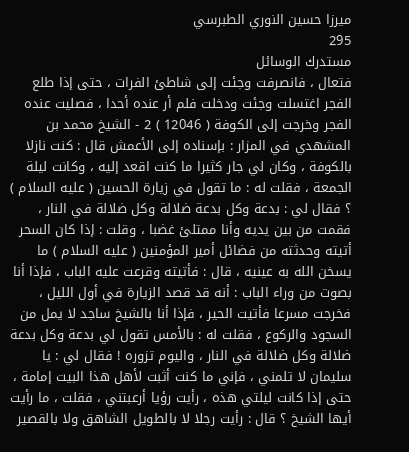ميرزا حسين النوري الطبرسي
295
مستدرك الوسائل
فتعال ، فانصرفت وجئت إلى شاطئ الفرات ، حتى إذا طلع الفجر اغتسلت وجئت ودخلت فلم أر عنده أحدا ، فصليت عنده الفجر وخرجت إلى الكوفة ( 12046 ) 2 - الشيخ محمد بن المشهدي في المزار : بإسناده إلى الأعمش قال : كنت نازلا بالكوفة ، وكان لي جار كثيرا ما كنت اقعد إليه ، وكانت ليلة الجمعة ، فقلت له : ما تقول في زيارة الحسين ( عليه السلام ) ؟ فقال لي : بدعة وكل بدعة ضلالة وكل ضلالة في النار ، فقمت من بين يديه وأنا ممتلئ غضبا ، وقلت : إذا كان السحر أتيته وحدثته من فضائل أمير المؤمنين ( عليه السلام ) ما يسخن الله به عينيه ، قال : فأتيته وقرعت عليه الباب ، فإذا أنا بصوت من وراء الباب : أنه قد قصد الزيارة في أول الليل ، فخرجت مسرعا فأتيت الحير ، فإذا أنا بالشيخ ساجد لا يمل من السجود والركوع ، فقلت له : بالأمس تقول لي بدعة وكل بدعة ضلالة وكل ضلالة في النار ، واليوم تزوره ! فقال لي : يا سليمان لا تلمني ، فإني ما كنت أثبت لأهل هذا البيت إمامة ، حتى إذا كانت ليلتي هذه ، رأيت رؤيا أرعبتني ، فقلت ، ما رأيت أيها الشيخ ؟ قال : رأيت رجلا لا بالطويل الشاهق ولا بالقصير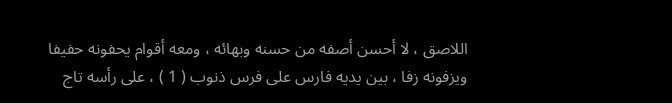اللاصق ، لا أحسن أصفه من حسنه وبهائه ، ومعه أقوام يحفونه حفيفا ويزفونه زفا ، بين يديه فارس على فرس ذنوب ( 1 ) ، على رأسه تاج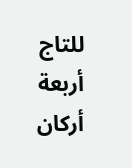للتاج أربعة أركان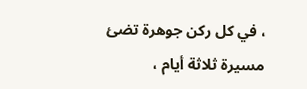، في كل ركن جوهرة تضئ مسيرة ثلاثة أيام ،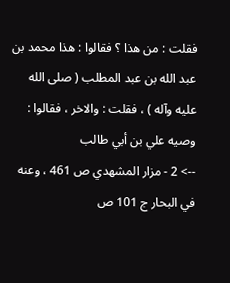فقلت : من هذا ؟ فقالوا : هذا محمد بن عبد الله بن عبد المطلب ( صلى الله عليه وآله ) ، فقلت : والاخر ، فقالوا : وصيه علي بن أبي طالب
--> 2 - مزار المشهدي ص 461 ، وعنه في البحار ج 101 ص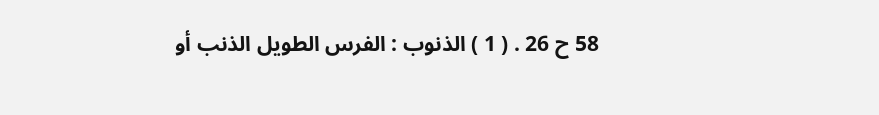58 ح 26 . ( 1 ) الذنوب : الفرس الطويل الذنب أو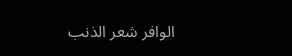الوافر شعر الذنب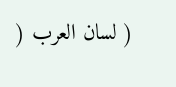( لسان العرب (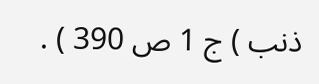ذنب ) ج 1 ص 390 ) .